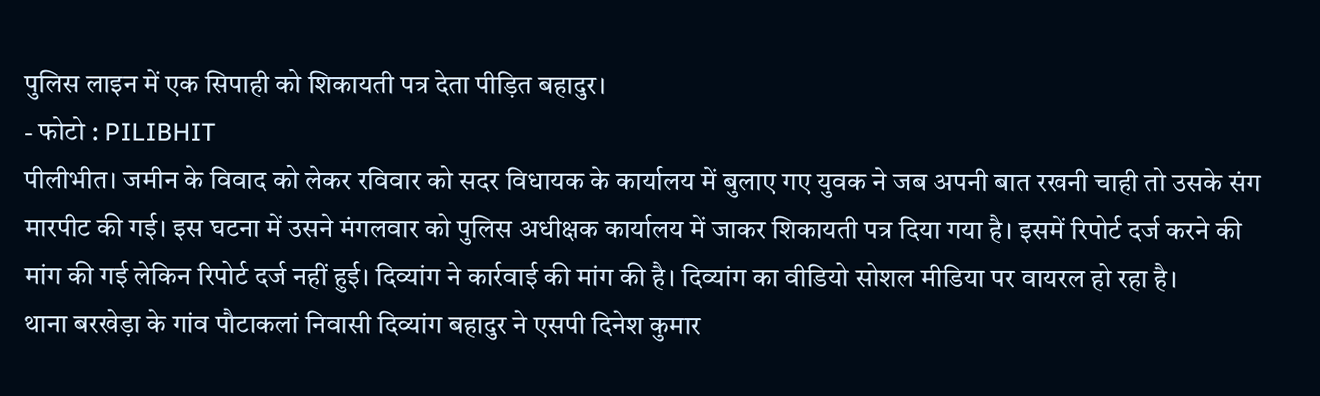पुलिस लाइन में एक सिपाही को शिकायती पत्र देता पीड़ित बहादुर।
- फोटो : PILIBHIT
पीलीभीत। जमीन के विवाद को लेकर रविवार को सदर विधायक के कार्यालय में बुलाए गए युवक ने जब अपनी बात रखनी चाही तो उसके संग मारपीट की गई। इस घटना में उसने मंगलवार को पुलिस अधीक्षक कार्यालय में जाकर शिकायती पत्र दिया गया है। इसमें रिपोर्ट दर्ज करने की मांग की गई लेकिन रिपोर्ट दर्ज नहीं हुई। दिव्यांग ने कार्रवाई की मांग की है। दिव्यांग का वीडियो सोशल मीडिया पर वायरल हो रहा है।
थाना बरखेड़ा के गांव पौटाकलां निवासी दिव्यांग बहादुर ने एसपी दिनेश कुमार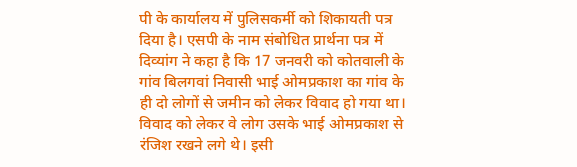पी के कार्यालय में पुलिसकर्मी को शिकायती पत्र दिया है। एसपी के नाम संबोधित प्रार्थना पत्र में दिव्यांग ने कहा है कि 17 जनवरी को कोतवाली के गांव बिलगवां निवासी भाई ओमप्रकाश का गांव के ही दो लोगों से जमीन को लेकर विवाद हो गया था। विवाद को लेकर वे लोग उसके भाई ओमप्रकाश से रंजिश रखने लगे थे। इसी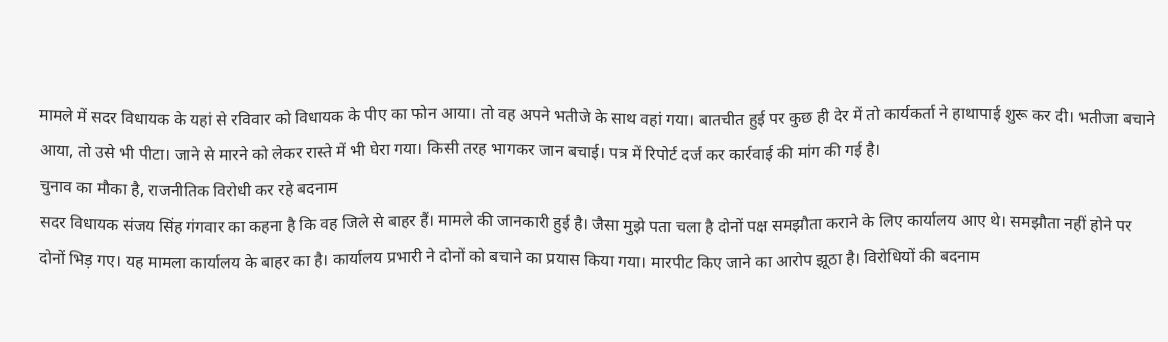मामले में सदर विधायक के यहां से रविवार को विधायक के पीए का फोन आया। तो वह अपने भतीजे के साथ वहां गया। बातचीत हुई पर कुछ ही देर में तो कार्यकर्ता ने हाथापाई शुरू कर दी। भतीजा बचाने आया, तो उसे भी पीटा। जाने से मारने को लेकर रास्ते में भी घेरा गया। किसी तरह भागकर जान बचाई। पत्र में रिपोर्ट दर्ज कर कार्रवाई की मांग की गई है।
चुनाव का मौका है, राजनीतिक विरोधी कर रहे बदनाम
सदर विधायक संजय सिंह गंगवार का कहना है कि वह जिले से बाहर हैं। मामले की जानकारी हुई है। जैसा मुझे पता चला है दोनों पक्ष समझौता कराने के लिए कार्यालय आए थे। समझौता नहीं होने पर दोनों भिड़ गए। यह मामला कार्यालय के बाहर का है। कार्यालय प्रभारी ने दोनों को बचाने का प्रयास किया गया। मारपीट किए जाने का आरोप झूठा है। विरोधियों की बदनाम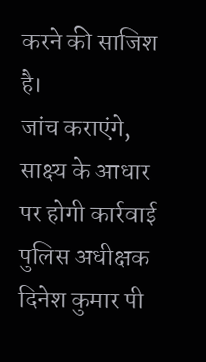करने की साजिश है।
जांच कराएंगे, साक्ष्य के आधार पर होगी कार्रवाई
पुलिस अधीक्षक दिनेश कुमार पी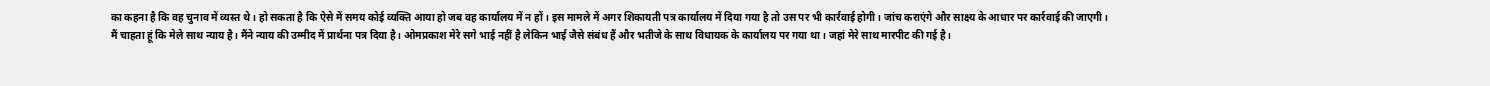का कहना है कि वह चुनाव में व्यस्त थे। हो सकता है कि ऐसे में समय कोई व्यक्ति आया हो जब वह कार्यालय में न हों। इस मामले में अगर शिकायती पत्र कार्यालय में दिया गया है तो उस पर भी कार्रवाई होगी। जांच कराएंगे और साक्ष्य के आधार पर कार्रवाई की जाएगी।
मैं चाहता हूं कि मेले साथ न्याय है। मैंने न्याय की उम्मीद में प्रार्थना पत्र दिया है। ओमप्रकाश मेरे सगे भाई नहीं है लेकिन भाई जैसे संबंध हैं और भतीजे के साथ विधायक के कार्यालय पर गया था। जहां मेरे साथ मारपीट की गई है।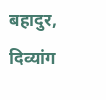बहादुर, दिव्यांग